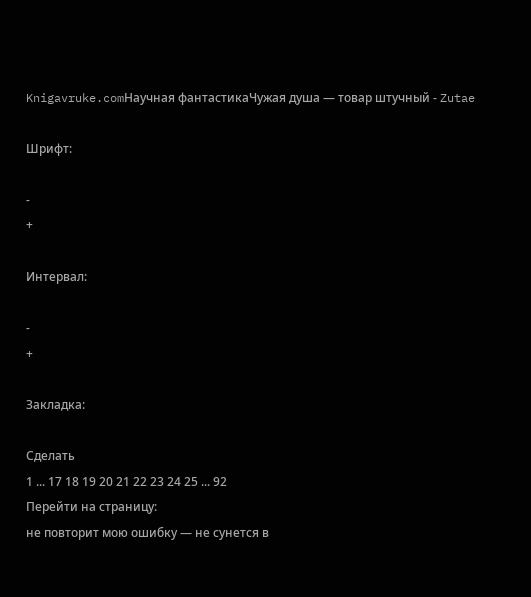Knigavruke.comНаучная фантастикаЧужая душа — товар штучный - Zutae

Шрифт:

-
+

Интервал:

-
+

Закладка:

Сделать
1 ... 17 18 19 20 21 22 23 24 25 ... 92
Перейти на страницу:
не повторит мою ошибку — не сунется в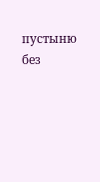пустыню без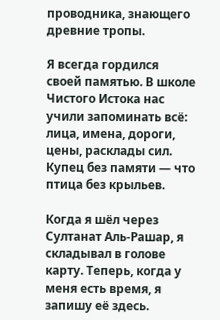проводника, знающего древние тропы.

Я всегда гордился своей памятью. В школе Чистого Истока нас учили запоминать всё: лица, имена, дороги, цены, расклады сил. Купец без памяти — что птица без крыльев.

Когда я шёл через Султанат Аль-Рашар, я складывал в голове карту. Теперь, когда у меня есть время, я запишу её здесь.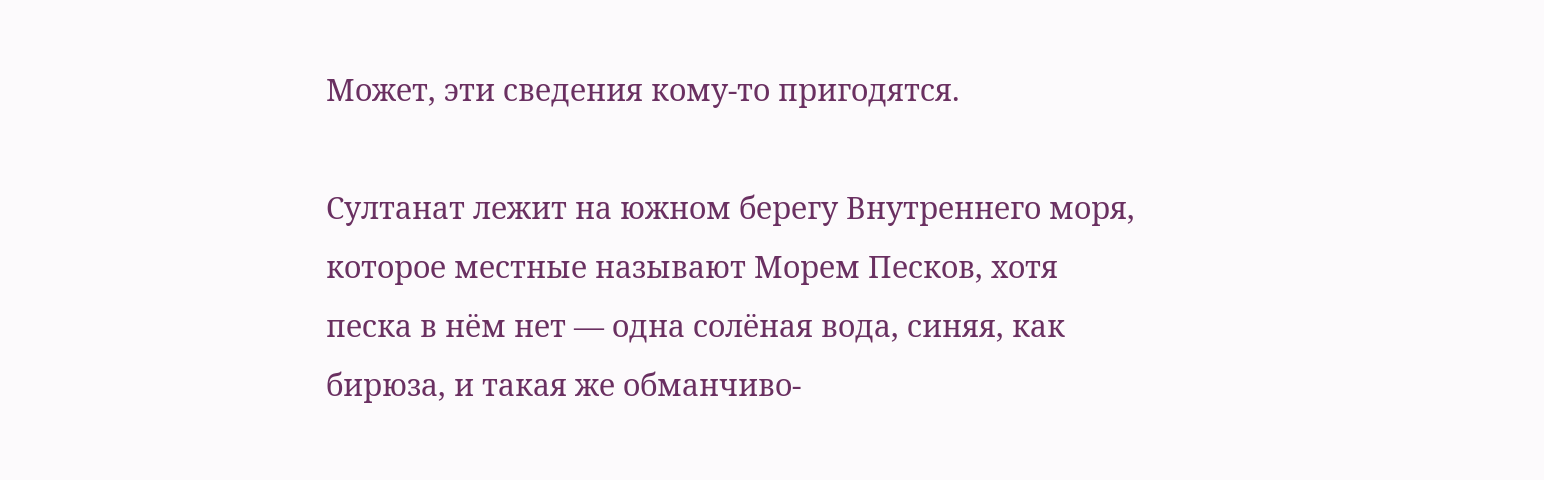Может, эти сведения кому-то пригодятся.

Султанат лежит на южном берегу Внутреннего моря, которое местные называют Морем Песков, хотя песка в нём нет — одна солёная вода, синяя, как бирюза, и такая же обманчиво-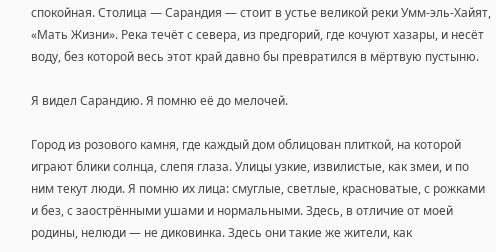спокойная. Столица — Сарандия — стоит в устье великой реки Умм-эль-Хайят, «Мать Жизни». Река течёт с севера, из предгорий, где кочуют хазары, и несёт воду, без которой весь этот край давно бы превратился в мёртвую пустыню.

Я видел Сарандию. Я помню её до мелочей.

Город из розового камня, где каждый дом облицован плиткой, на которой играют блики солнца, слепя глаза. Улицы узкие, извилистые, как змеи, и по ним текут люди. Я помню их лица: смуглые, светлые, красноватые, с рожками и без, с заострёнными ушами и нормальными. Здесь, в отличие от моей родины, нелюди — не диковинка. Здесь они такие же жители, как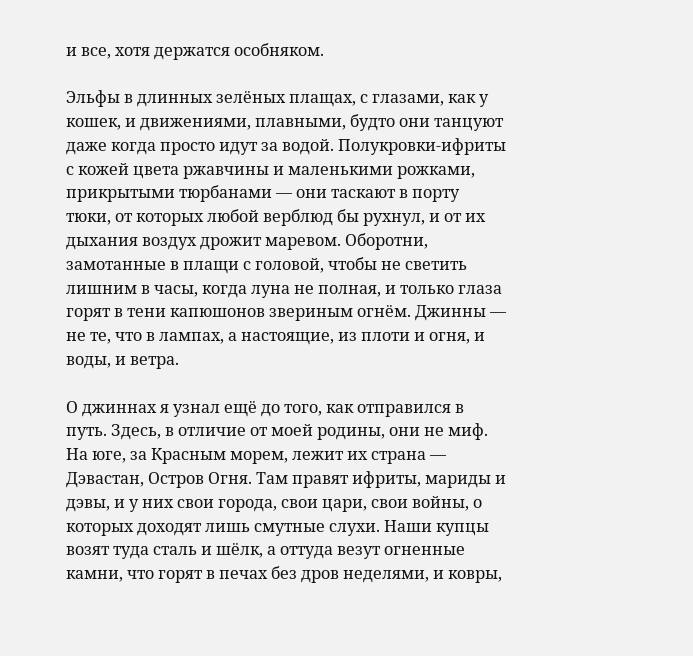и все, хотя держатся особняком.

Эльфы в длинных зелёных плащах, с глазами, как у кошек, и движениями, плавными, будто они танцуют даже когда просто идут за водой. Полукровки-ифриты с кожей цвета ржавчины и маленькими рожками, прикрытыми тюрбанами — они таскают в порту тюки, от которых любой верблюд бы рухнул, и от их дыхания воздух дрожит маревом. Оборотни, замотанные в плащи с головой, чтобы не светить лишним в часы, когда луна не полная, и только глаза горят в тени капюшонов звериным огнём. Джинны — не те, что в лампах, а настоящие, из плоти и огня, и воды, и ветра.

О джиннах я узнал ещё до того, как отправился в путь. Здесь, в отличие от моей родины, они не миф. На юге, за Красным морем, лежит их страна — Дэвастан, Остров Огня. Там правят ифриты, мариды и дэвы, и у них свои города, свои цари, свои войны, о которых доходят лишь смутные слухи. Наши купцы возят туда сталь и шёлк, а оттуда везут огненные камни, что горят в печах без дров неделями, и ковры,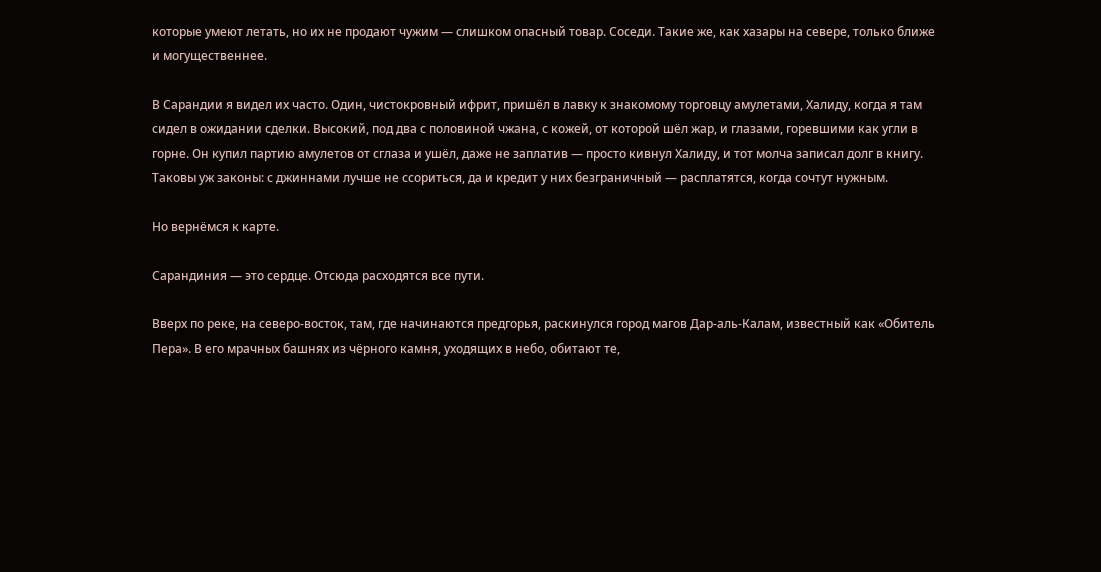которые умеют летать, но их не продают чужим — слишком опасный товар. Соседи. Такие же, как хазары на севере, только ближе и могущественнее.

В Сарандии я видел их часто. Один, чистокровный ифрит, пришёл в лавку к знакомому торговцу амулетами, Халиду, когда я там сидел в ожидании сделки. Высокий, под два с половиной чжана, с кожей, от которой шёл жар, и глазами, горевшими как угли в горне. Он купил партию амулетов от сглаза и ушёл, даже не заплатив — просто кивнул Халиду, и тот молча записал долг в книгу. Таковы уж законы: с джиннами лучше не ссориться, да и кредит у них безграничный — расплатятся, когда сочтут нужным.

Но вернёмся к карте.

Сарандиния — это сердце. Отсюда расходятся все пути.

Вверх по реке, на северо-восток, там, где начинаются предгорья, раскинулся город магов Дар-аль-Калам, известный как «Обитель Пера». В его мрачных башнях из чёрного камня, уходящих в небо, обитают те,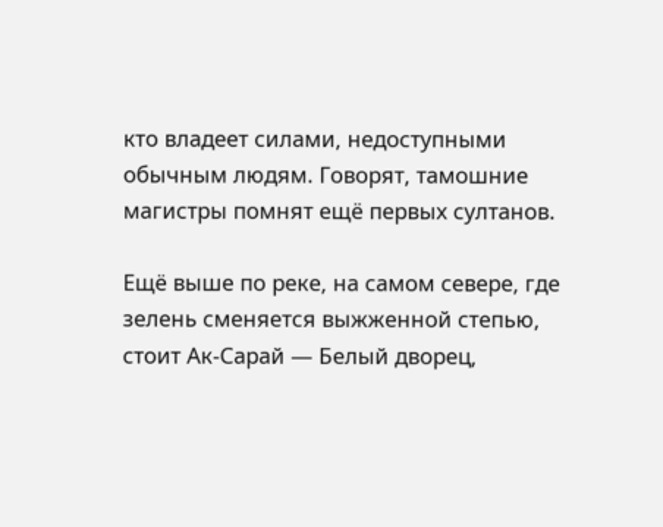кто владеет силами, недоступными обычным людям. Говорят, тамошние магистры помнят ещё первых султанов.

Ещё выше по реке, на самом севере, где зелень сменяется выжженной степью, стоит Ак-Сарай — Белый дворец,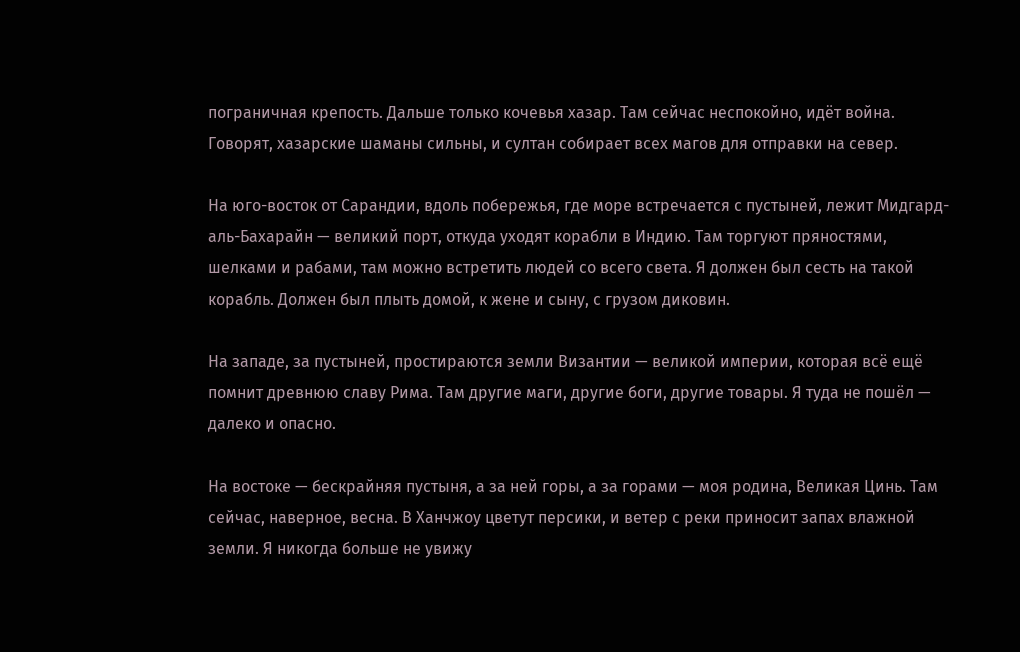пограничная крепость. Дальше только кочевья хазар. Там сейчас неспокойно, идёт война. Говорят, хазарские шаманы сильны, и султан собирает всех магов для отправки на север.

На юго-восток от Сарандии, вдоль побережья, где море встречается с пустыней, лежит Мидгард-аль-Бахарайн — великий порт, откуда уходят корабли в Индию. Там торгуют пряностями, шелками и рабами, там можно встретить людей со всего света. Я должен был сесть на такой корабль. Должен был плыть домой, к жене и сыну, с грузом диковин.

На западе, за пустыней, простираются земли Византии — великой империи, которая всё ещё помнит древнюю славу Рима. Там другие маги, другие боги, другие товары. Я туда не пошёл — далеко и опасно.

На востоке — бескрайняя пустыня, а за ней горы, а за горами — моя родина, Великая Цинь. Там сейчас, наверное, весна. В Ханчжоу цветут персики, и ветер с реки приносит запах влажной земли. Я никогда больше не увижу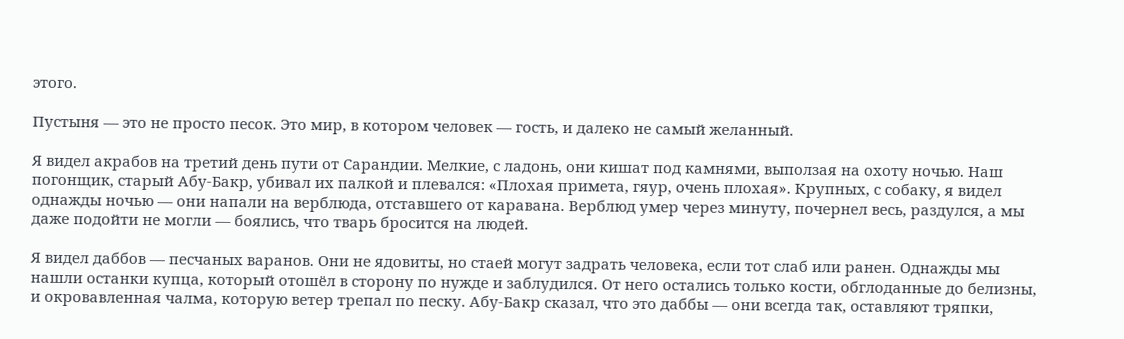этого.

Пустыня — это не просто песок. Это мир, в котором человек — гость, и далеко не самый желанный.

Я видел акрабов на третий день пути от Сарандии. Мелкие, с ладонь, они кишат под камнями, выползая на охоту ночью. Наш погонщик, старый Абу-Бакр, убивал их палкой и плевался: «Плохая примета, гяур, очень плохая». Крупных, с собаку, я видел однажды ночью — они напали на верблюда, отставшего от каравана. Верблюд умер через минуту, почернел весь, раздулся, а мы даже подойти не могли — боялись, что тварь бросится на людей.

Я видел даббов — песчаных варанов. Они не ядовиты, но стаей могут задрать человека, если тот слаб или ранен. Однажды мы нашли останки купца, который отошёл в сторону по нужде и заблудился. От него остались только кости, обглоданные до белизны, и окровавленная чалма, которую ветер трепал по песку. Абу-Бакр сказал, что это даббы — они всегда так, оставляют тряпки,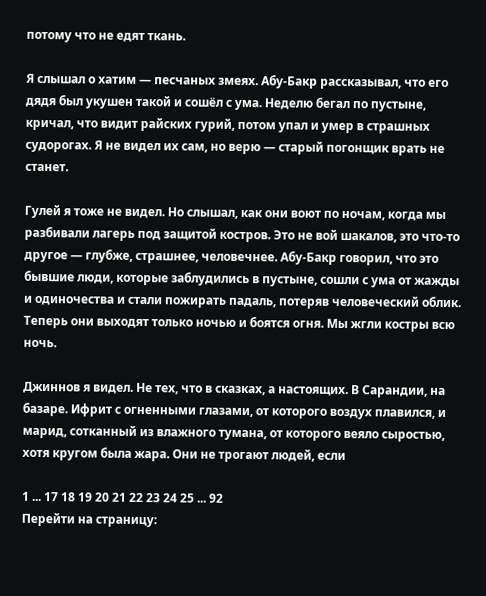потому что не едят ткань.

Я слышал о хатим — песчаных змеях. Абу-Бакр рассказывал, что его дядя был укушен такой и сошёл с ума. Неделю бегал по пустыне, кричал, что видит райских гурий, потом упал и умер в страшных судорогах. Я не видел их сам, но верю — старый погонщик врать не станет.

Гулей я тоже не видел. Но слышал, как они воют по ночам, когда мы разбивали лагерь под защитой костров. Это не вой шакалов, это что-то другое — глубже, страшнее, человечнее. Абу-Бакр говорил, что это бывшие люди, которые заблудились в пустыне, сошли с ума от жажды и одиночества и стали пожирать падаль, потеряв человеческий облик. Теперь они выходят только ночью и боятся огня. Мы жгли костры всю ночь.

Джиннов я видел. Не тех, что в сказках, а настоящих. В Сарандии, на базаре. Ифрит с огненными глазами, от которого воздух плавился, и марид, сотканный из влажного тумана, от которого веяло сыростью, хотя кругом была жара. Они не трогают людей, если

1 ... 17 18 19 20 21 22 23 24 25 ... 92
Перейти на страницу: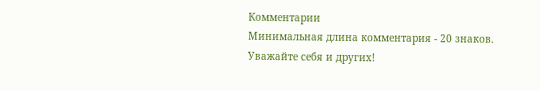Комментарии
Минимальная длина комментария - 20 знаков. Уважайте себя и других!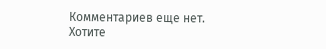Комментариев еще нет. Хотите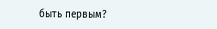быть первым?